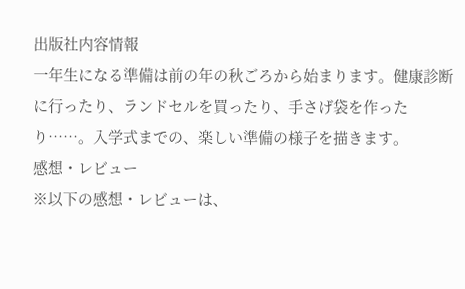出版社内容情報
一年生になる準備は前の年の秋ごろから始まります。健康診断に行ったり、ランドセルを買ったり、手さげ袋を作ったり……。入学式までの、楽しい準備の様子を描きます。
感想・レビュー
※以下の感想・レビューは、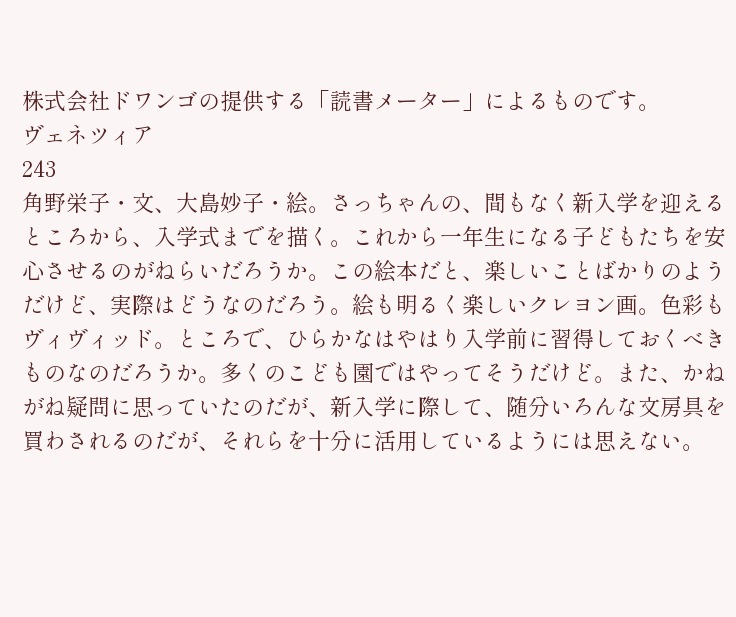株式会社ドワンゴの提供する「読書メーター」によるものです。
ヴェネツィア
243
角野栄子・文、大島妙子・絵。さっちゃんの、間もなく新入学を迎えるところから、入学式までを描く。これから一年生になる子どもたちを安心させるのがねらいだろうか。この絵本だと、楽しいことばかりのようだけど、実際はどうなのだろう。絵も明るく楽しいクレヨン画。色彩もヴィヴィッド。ところで、ひらかなはやはり入学前に習得しておくべきものなのだろうか。多くのこども園ではやってそうだけど。また、かねがね疑問に思っていたのだが、新入学に際して、随分いろんな文房具を買わされるのだが、それらを十分に活用しているようには思えない。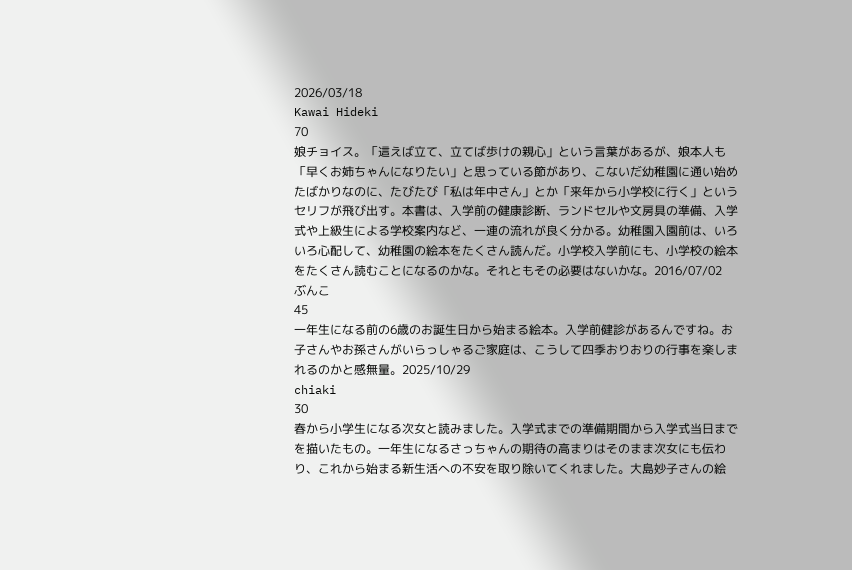2026/03/18
Kawai Hideki
70
娘チョイス。「這えば立て、立てば歩けの親心」という言葉があるが、娘本人も「早くお姉ちゃんになりたい」と思っている節があり、こないだ幼稚園に通い始めたばかりなのに、たびたび「私は年中さん」とか「来年から小学校に行く」というセリフが飛び出す。本書は、入学前の健康診断、ランドセルや文房具の準備、入学式や上級生による学校案内など、一連の流れが良く分かる。幼稚園入園前は、いろいろ心配して、幼稚園の絵本をたくさん読んだ。小学校入学前にも、小学校の絵本をたくさん読むことになるのかな。それともその必要はないかな。2016/07/02
ぶんこ
45
一年生になる前の6歳のお誕生日から始まる絵本。入学前健診があるんですね。お子さんやお孫さんがいらっしゃるご家庭は、こうして四季おりおりの行事を楽しまれるのかと感無量。2025/10/29
chiaki
30
春から小学生になる次女と読みました。入学式までの準備期間から入学式当日までを描いたもの。一年生になるさっちゃんの期待の高まりはそのまま次女にも伝わり、これから始まる新生活への不安を取り除いてくれました。大島妙子さんの絵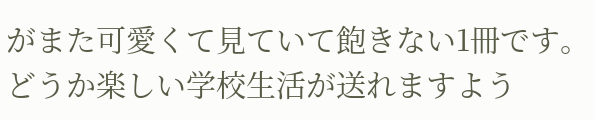がまた可愛くて見ていて飽きない1冊です。どうか楽しい学校生活が送れますよう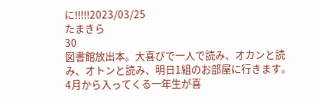に!!!!!2023/03/25
たまきら
30
図書館放出本。大喜びで一人で読み、オカンと読み、オトンと読み、明日1組のお部屋に行きます。4月から入ってくる一年生が喜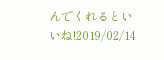んでくれるといいね!2019/02/14